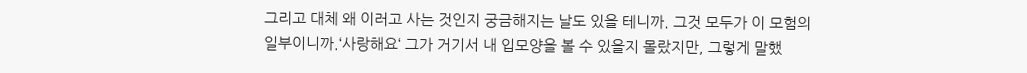그리고 대체 왜 이러고 사는 것인지 궁금해지는 날도 있을 테니까. 그것 모두가 이 모험의 일부이니까.‘사랑해요‘ 그가 거기서 내 입모양을 볼 수 있을지 몰랐지만, 그렇게 말했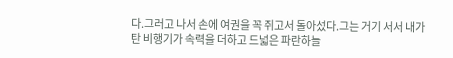다.그러고 나서 손에 여권을 꼭 쥐고서 돌아섰다.그는 거기 서서 내가 탄 비행기가 속력을 더하고 드넓은 파란하늘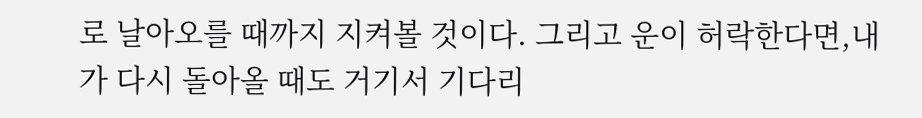로 날아오를 때까지 지켜볼 것이다. 그리고 운이 허락한다면,내가 다시 돌아올 때도 거기서 기다리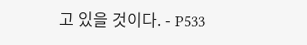고 있을 것이다. - P533